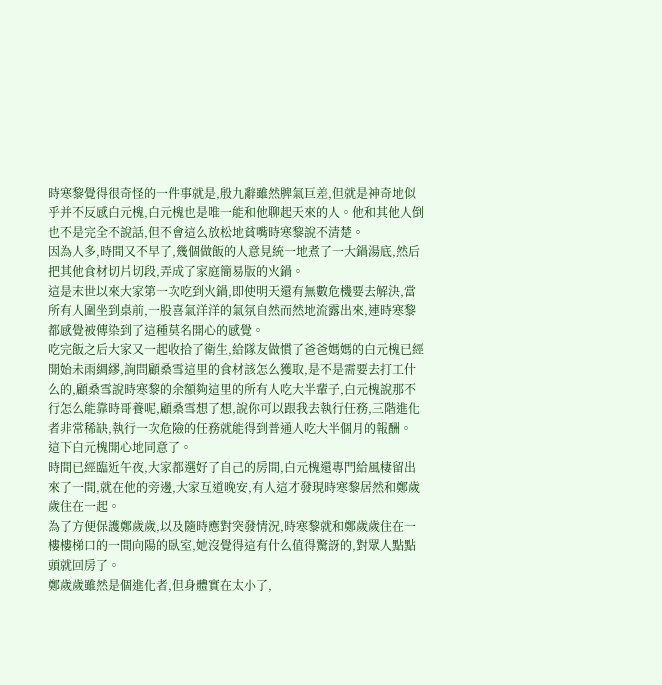時寒黎覺得很奇怪的一件事就是,殷九辭雖然脾氣巨差,但就是神奇地似乎并不反感白元槐,白元槐也是唯一能和他聊起天來的人。他和其他人倒也不是完全不說話,但不會這么放松地貧嘴時寒黎說不清楚。
因為人多,時間又不早了,幾個做飯的人意見統一地煮了一大鍋湯底,然后把其他食材切片切段,弄成了家庭簡易版的火鍋。
這是末世以來大家第一次吃到火鍋,即使明天還有無數危機要去解決,當所有人圍坐到桌前,一股喜氣洋洋的氣氛自然而然地流露出來,連時寒黎都感覺被傳染到了這種莫名開心的感覺。
吃完飯之后大家又一起收拾了衛生,給隊友做慣了爸爸媽媽的白元槐已經開始未雨綢繆,詢問顧桑雪這里的食材該怎么獲取,是不是需要去打工什么的,顧桑雪說時寒黎的余額夠這里的所有人吃大半輩子,白元槐說那不行怎么能靠時哥養呢,顧桑雪想了想,說你可以跟我去執行任務,三階進化者非常稀缺,執行一次危險的任務就能得到普通人吃大半個月的報酬。
這下白元槐開心地同意了。
時間已經臨近午夜,大家都選好了自己的房間,白元槐還專門給風棲留出來了一間,就在他的旁邊,大家互道晚安,有人這才發現時寒黎居然和鄭歲歲住在一起。
為了方便保護鄭歲歲,以及隨時應對突發情況,時寒黎就和鄭歲歲住在一樓樓梯口的一間向陽的臥室,她沒覺得這有什么值得驚訝的,對眾人點點頭就回房了。
鄭歲歲雖然是個進化者,但身體實在太小了,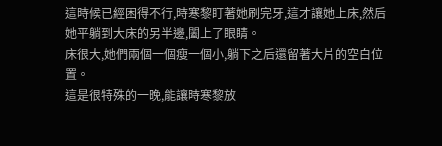這時候已經困得不行,時寒黎盯著她刷完牙,這才讓她上床,然后她平躺到大床的另半邊,闔上了眼睛。
床很大,她們兩個一個瘦一個小,躺下之后還留著大片的空白位置。
這是很特殊的一晚,能讓時寒黎放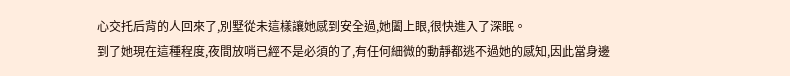心交托后背的人回來了,別墅從未這樣讓她感到安全過,她闔上眼,很快進入了深眠。
到了她現在這種程度,夜間放哨已經不是必須的了,有任何細微的動靜都逃不過她的感知,因此當身邊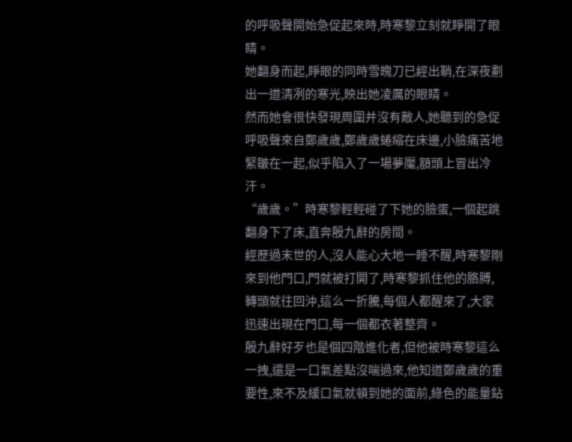的呼吸聲開始急促起來時,時寒黎立刻就睜開了眼睛。
她翻身而起,睜眼的同時雪魄刀已經出鞘,在深夜劃出一道清冽的寒光,映出她凌厲的眼睛。
然而她會很快發現周圍并沒有敵人,她聽到的急促呼吸聲來自鄭歲歲,鄭歲歲蜷縮在床邊,小臉痛苦地緊皺在一起,似乎陷入了一場夢魘,額頭上冒出冷汗。
“歲歲。”時寒黎輕輕碰了下她的臉蛋,一個起跳翻身下了床,直奔殷九辭的房間。
經歷過末世的人,沒人能心大地一睡不醒,時寒黎剛來到他門口,門就被打開了,時寒黎抓住他的胳膊,轉頭就往回沖,這么一折騰,每個人都醒來了,大家迅速出現在門口,每一個都衣著整齊。
殷九辭好歹也是個四階進化者,但他被時寒黎這么一拽,還是一口氣差點沒喘過來,他知道鄭歲歲的重要性,來不及緩口氣就頓到她的面前,綠色的能量鉆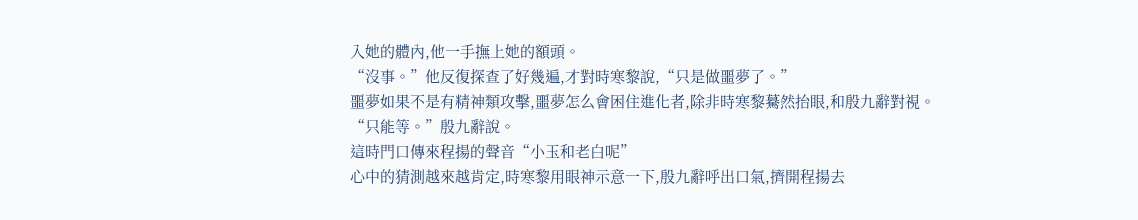入她的體內,他一手撫上她的額頭。
“沒事。”他反復探查了好幾遍,才對時寒黎說,“只是做噩夢了。”
噩夢如果不是有精神類攻擊,噩夢怎么會困住進化者,除非時寒黎驀然抬眼,和殷九辭對視。
“只能等。”殷九辭說。
這時門口傳來程揚的聲音“小玉和老白呢”
心中的猜測越來越肯定,時寒黎用眼神示意一下,殷九辭呼出口氣,擠開程揚去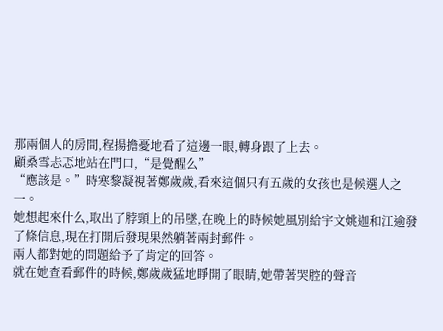那兩個人的房間,程揚擔憂地看了這邊一眼,轉身跟了上去。
顧桑雪忐忑地站在門口,“是覺醒么”
“應該是。”時寒黎凝視著鄭歲歲,看來這個只有五歲的女孩也是候選人之一。
她想起來什么,取出了脖頸上的吊墜,在晚上的時候她風別給宇文姚迦和江逾發了條信息,現在打開后發現果然躺著兩封郵件。
兩人都對她的問題給予了肯定的回答。
就在她查看郵件的時候,鄭歲歲猛地睜開了眼睛,她帶著哭腔的聲音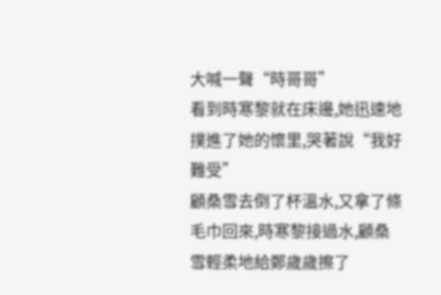大喊一聲“時哥哥”
看到時寒黎就在床邊,她迅速地撲進了她的懷里,哭著說“我好難受”
顧桑雪去倒了杯溫水,又拿了條毛巾回來,時寒黎接過水,顧桑雪輕柔地給鄭歲歲擦了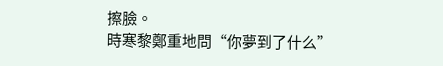擦臉。
時寒黎鄭重地問“你夢到了什么”